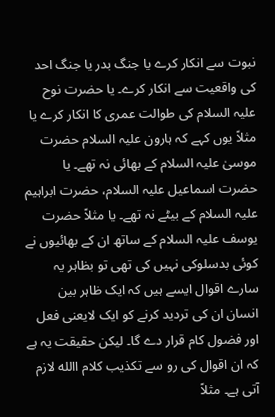نبوت سے انکار کرے یا جنگ بدر یا جنگ احد کی واقعیت سے انکار کرے۔ یا حضرت نوح علیہ السلام کی طوالت عمری کا انکار کرے یا مثلاً یوں کہے کہ ہارون علیہ السلام حضرت موسیٰ علیہ السلام کے بھائی نہ تھے۔ یا حضرت اسماعیل علیہ السلام، حضرت ابراہیم علیہ السلام کے بیٹے نہ تھے۔ یا مثلاً حضرت یوسف علیہ السلام کے ساتھ ان کے بھائیوں نے کوئی بدسلوکی نہیں کی تھی تو بظاہر یہ سارے اقوال ایسے ہیں کہ ایک ظاہر بین انسان ان کی تردید کرنے کو ایک لایعنی فعل اور فضول کام قرار دے گا۔ لیکن حقیقت یہ ہے کہ ان اقوال کی رو سے تکذیب کلام االله لازم آتی ہے۔ مثلاً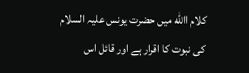کلام االله میں حضرت یونس علیہ السلام کی نبوت کا اقرار ہے اور قائل اس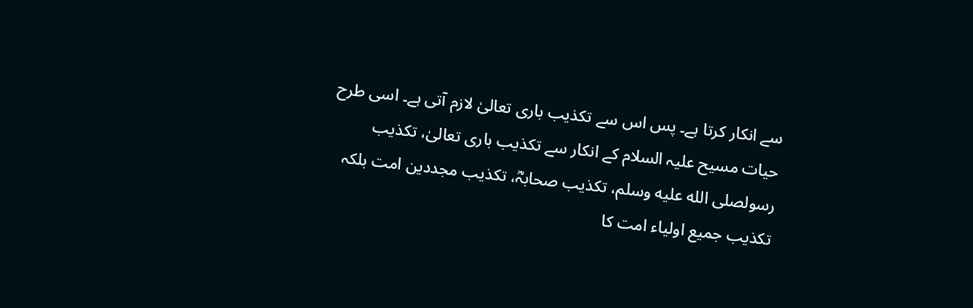سے انکار کرتا ہے۔ پس اس سے تکذیب باری تعالیٰ لازم آتی ہے۔ اسی طرح حیات مسیح علیہ السلام کے انکار سے تکذیب باری تعالیٰ، تکذیب رسولصلى الله عليه وسلم، تکذیب صحابہؓ، تکذیب مجددین امت بلکہ تکذیب جمیع اولیاء امت کا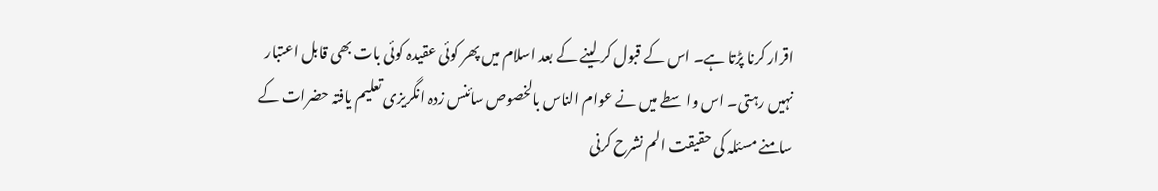اقرار کرنا پڑتا ہے۔ اس کے قبول کر لینے کے بعد اسلام میں پھر کوئی عقیدہ کوئی بات بھی قابل اعتبار نہیں رہتی۔ اس واسطے میں نے عوام الناس بالخصوص سائنس زدہ انگریزی تعلیم یافتہ حضرات کے سامنے مسئلہ کی حقیقت الم نشرح کرنی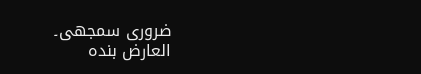ضروری سمجھی۔
العارض بندہ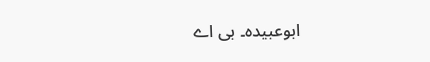ابوعبیدہ۔ بی اے